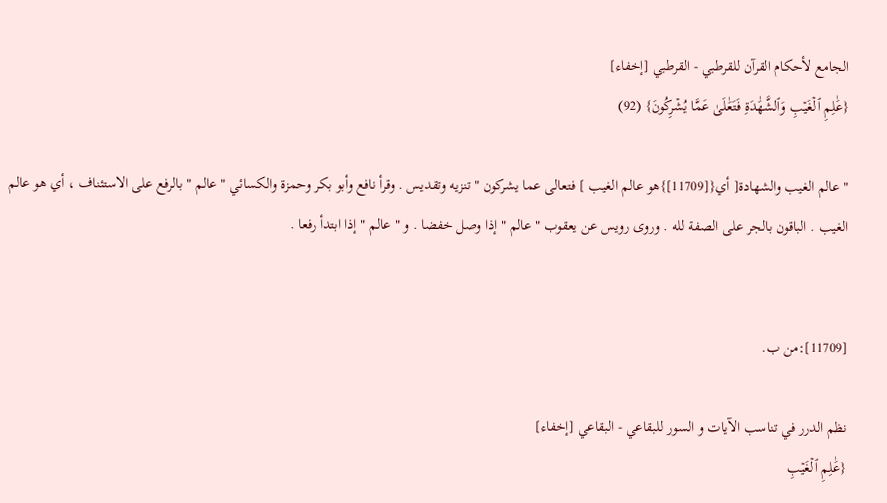الجامع لأحكام القرآن للقرطبي - القرطبي [إخفاء]
{عَٰلِمِ ٱلۡغَيۡبِ وَٱلشَّهَٰدَةِ فَتَعَٰلَىٰ عَمَّا يُشۡرِكُونَ} (92)

" عالم الغيب والشهادة[ أي{[11709]}هو عالم الغيب ] فتعالى عما يشركون " تنزيه وتقديس . وقرأ نافع وأبو بكر وحمزة والكسائي " عالم " بالرفع على الاستئناف ، أي هو عالم الغيب . الباقون بالجر على الصفة لله . وروى رويس عن يعقوب " عالم " إذا وصل خفضا . و " عالم " إذا ابتدأ رفعا .


[11709]:من ب.

نظم الدرر في تناسب الآيات و السور للبقاعي - البقاعي [إخفاء]
{عَٰلِمِ ٱلۡغَيۡبِ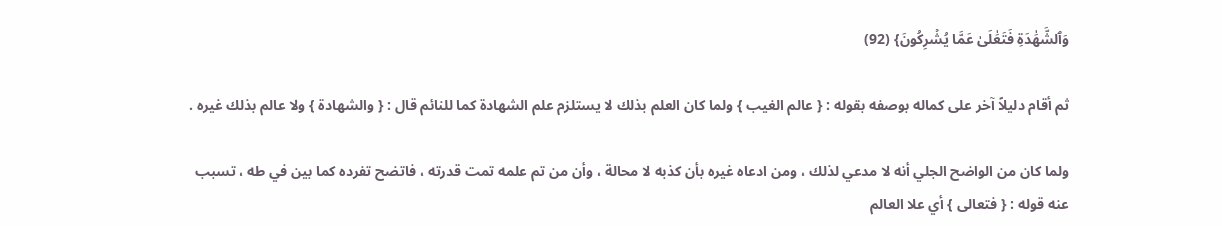وَٱلشَّهَٰدَةِ فَتَعَٰلَىٰ عَمَّا يُشۡرِكُونَ} (92)

ثم أقام دليلاً آخر على كماله بوصفه بقوله : { عالم الغيب } ولما كان العلم بذلك لا يستلزم علم الشهادة كما للنائم قال : { والشهادة } ولا عالم بذلك غيره .

ولما كان من الواضح الجلي أنه لا مدعي لذلك ، ومن ادعاه غيره بأن كذبه لا محالة ، وأن من تم علمه تمت قدرته ، فاتضح تفرده كما بين في طه ، تسبب عنه قوله : { فتعالى } أي علا العالم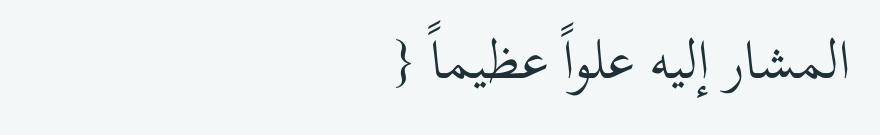المشار إليه علواً عظيماً {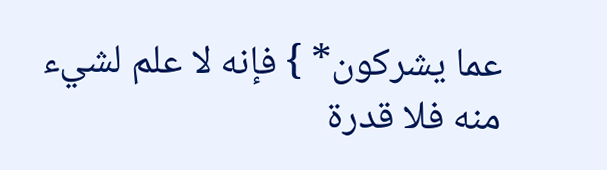عما يشركون* } فإنه لا علم لشيء منه فلا قدرة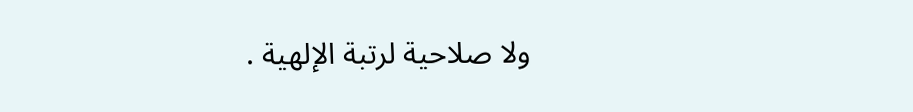ولا صلاحية لرتبة الإلهية .